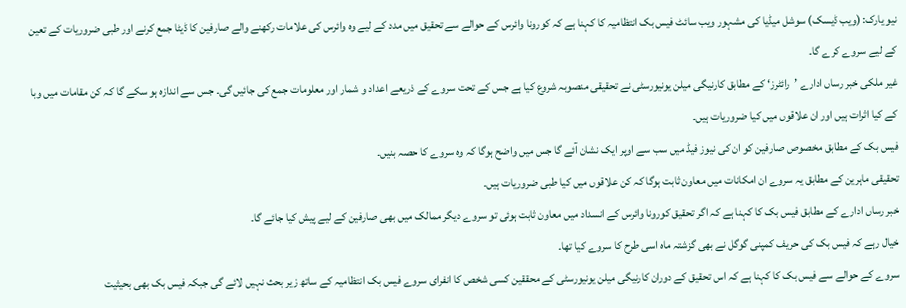نیو یارک: (ویب ڈیسک) سوشل میڈیا کی مشہور ویب سائٹ فیس بک انتظامیہ کا کہنا ہے کہ کورونا وائرس کے حوالے سے تحقیق میں مدد کے لیے وہ وائرس کی علامات رکھنے والے صارفین کا ڈیٹا جمع کرنے اور طبی ضروریات کے تعین کے لیے سروے کرے گا۔
غیر ملکی خبر رساں ادارے ’رائٹرز‘ کے مطابق کارنیگی میلن یونیورسٹی نے تحقیقی منصوبہ شروع کیا ہے جس کے تحت سروے کے ذریعے اعداد و شمار اور معلومات جمع کی جائیں گی۔ جس سے اندازہ ہو سکے گا کہ کن مقامات میں وبا کے کیا اثرات ہیں اور ان علاقوں میں کیا ضروریات ہیں۔
فیس بک کے مطابق مخصوص صارفین کو ان کی نیوز فیڈ میں سب سے اوپر ایک نشان آئے گا جس میں واضح ہوگا کہ وہ سروے کا حصہ بنیں۔
تحقیقی ماہرین کے مطابق یہ سروے ان امکانات میں معاون ثابت ہوگا کہ کن علاقوں میں کیا طبی ضروریات ہیں۔
خبر رساں ادارے کے مطابق فیس بک کا کہنا ہے کہ اگر تحقیق کورونا وائرس کے انسداد میں معاون ثابت ہوئی تو سروے دیگر ممالک میں بھی صارفین کے لیے پیش کیا جائے گا۔
خیال رہے کہ فیس بک کی حریف کمپنی گوگل نے بھی گزشتہ ماہ اسی طرح کا سروے کیا تھا۔
سروے کے حوالے سے فیس بک کا کہنا ہے کہ اس تحقیق کے دوران کارنیگی میلن یونیورسٹی کے محققین کسی شخص کا انفرای سروے فیس بک انتظامیہ کے ساتھ زیر بحث نہیں لائے گی جبکہ فیس بک بھی بحیثیت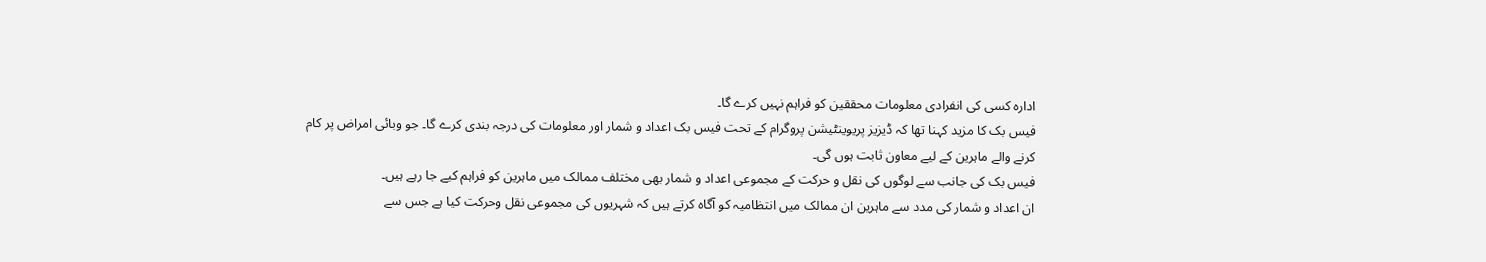ادارہ کسی کی انفرادی معلومات محققین کو فراہم نہیں کرے گا۔
فیس بک کا مزید کہنا تھا کہ ڈیزیز پریوینٹیشن پروگرام کے تحت فیس بک اعداد و شمار اور معلومات کی درجہ بندی کرے گا۔ جو وبائی امراض پر کام کرنے والے ماہرین کے لیے معاون ثابت ہوں گی۔
فیس بک کی جانب سے لوگوں کی نقل و حرکت کے مجموعی اعداد و شمار بھی مختلف ممالک میں ماہرین کو فراہم کیے جا رہے ہیں۔
ان اعداد و شمار کی مدد سے ماہرین ان ممالک میں انتظامیہ کو آگاہ کرتے ہیں کہ شہریوں کی مجموعی نقل وحرکت کیا ہے جس سے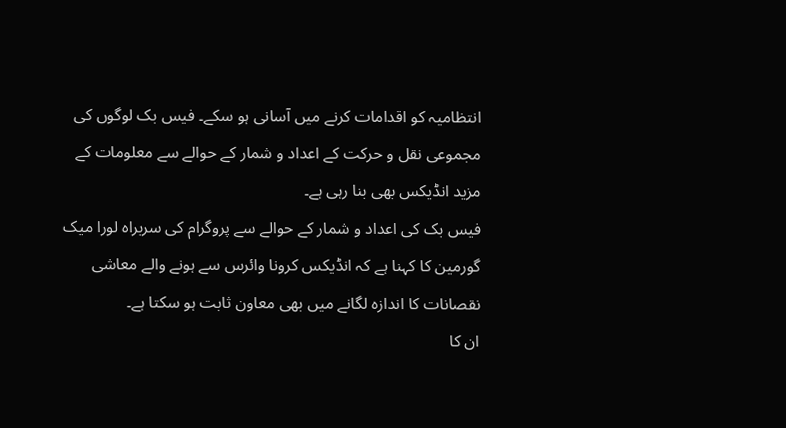انتظامیہ کو اقدامات کرنے میں آسانی ہو سکے۔ فیس بک لوگوں کی مجموعی نقل و حرکت کے اعداد و شمار کے حوالے سے معلومات کے مزید انڈیکس بھی بنا رہی ہے۔
فیس بک کی اعداد و شمار کے حوالے سے پروگرام کی سربراہ لورا میک گورمین کا کہنا ہے کہ انڈیکس کرونا وائرس سے ہونے والے معاشی نقصانات کا اندازہ لگانے میں بھی معاون ثابت ہو سکتا ہے۔
ان کا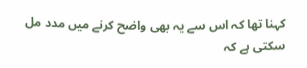کہنا تھا کہ اس سے یہ بھی واضح کرنے میں مدد مل سکتی ہے کہ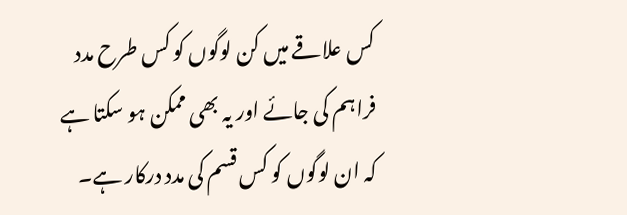کس علاقے میں کن لوگوں کو کس طرح مدد فراہم کی جائے اور یہ بھی ممکن ہو سکتا ہے کہ ان لوگوں کو کس قسم کی مدد درکار ہے۔